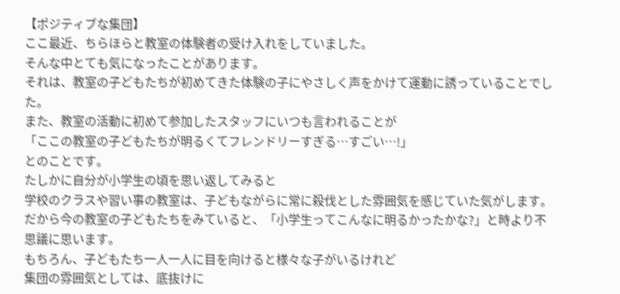【ポジティブな集団】
ここ最近、ちらほらと教室の体験者の受け入れをしていました。
そんな中とても気になったことがあります。
それは、教室の子どもたちが初めてきた体験の子にやさしく声をかけて運動に誘っていることでした。
また、教室の活動に初めて参加したスタッフにいつも言われることが
「ここの教室の子どもたちが明るくてフレンドリーすぎる…すごい…!」
とのことです。
たしかに自分が小学生の頃を思い返してみると
学校のクラスや習い事の教室は、子どもながらに常に殺伐とした雰囲気を感じていた気がします。
だから今の教室の子どもたちをみていると、「小学生ってこんなに明るかったかな?」と時より不思議に思います。
もちろん、子どもたち一人一人に目を向けると様々な子がいるけれど
集団の雰囲気としては、底抜けに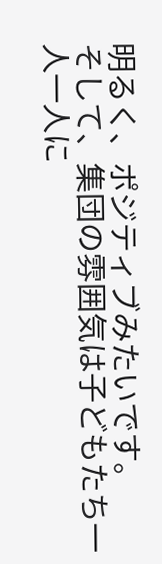明るく、ポジティブみたいです。
そして、集団の雰囲気は子どもたち一人一人に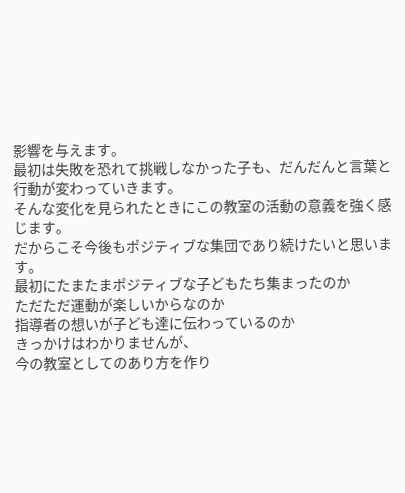影響を与えます。
最初は失敗を恐れて挑戦しなかった子も、だんだんと言葉と行動が変わっていきます。
そんな変化を見られたときにこの教室の活動の意義を強く感じます。
だからこそ今後もポジティブな集団であり続けたいと思います。
最初にたまたまポジティブな子どもたち集まったのか
ただただ運動が楽しいからなのか
指導者の想いが子ども達に伝わっているのか
きっかけはわかりませんが、
今の教室としてのあり方を作り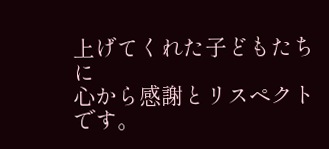上げてくれた子どもたちに
心から感謝とリスペクトです。